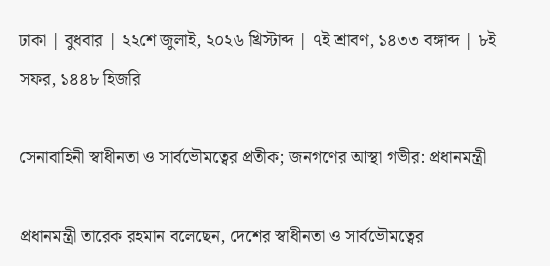ঢাকা | বুধবার | ২২শে জুলাই, ২০২৬ খ্রিস্টাব্দ | ৭ই শ্রাবণ, ১৪৩৩ বঙ্গাব্দ | ৮ই সফর, ১৪৪৮ হিজরি

সেনাবাহিনী স্বাধীনতা ও সার্বভৌমত্বের প্রতীক; জনগণের আস্থা গভীর: প্রধানমন্ত্রী

প্রধানমন্ত্রী তারেক রহমান বলেছেন, দেশের স্বাধীনতা ও সার্বভৌমত্বের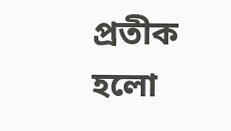প্রতীক হলো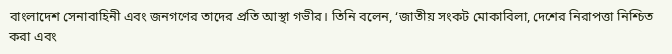বাংলাদেশ সেনাবাহিনী এবং জনগণের তাদের প্রতি আস্থা গভীর। তিনি বলেন, ‘জাতীয় সংকট মোকাবিলা, দেশের নিরাপত্তা নিশ্চিত করা এবং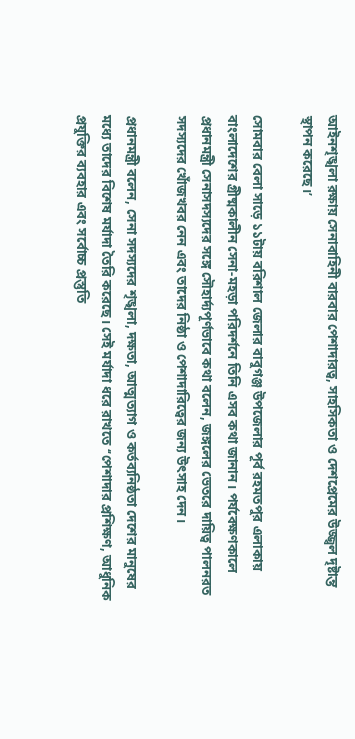আইনশৃঙ্খলা রক্ষায় সেনাবাহিনী বারবার পেশাদারত্ব, সাহসিকতা ও দেশপ্রেমের উজ্জ্বল দৃষ্টান্ত স্থাপন করেছে।’

সোমবার বেলা সাড়ে ১১টায় বরিশাল জেলার বাবুগঞ্জ উপজেলার পূর্ব রহমতপুর এলাকায় বাংলাদেশের গ্রীষ্মকালীন সেনা-মহড়া পরিদর্শনে তিনি এসব কথা জানান। পর্যবেক্ষণকালে প্রধানমন্ত্রী সেনাসদস্যদের সঙ্গে সৌহার্দ্যপূর্ণভাবে কথা বলেন, জঙ্গলের ভেতরে দায়িত্ব পালনরত সদস্যদের খোঁজখবর নেন এবং তাদের নিষ্ঠা ও পেশাদারিত্বের জন্য উৎসাহ দেন।

প্রধানমন্ত্রী বলেন, সেনা সদস্যদের শৃঙ্খলা, দক্ষতা, আত্মত্যাগ ও কর্তব্যনিষ্ঠতা দেশের মানুষের মধ্যে তাদের বিশেষ মর্যাদা তৈরি করেছে। সেই মর্যাদা ধরে রাখতে ‘‘পেশাদার প্রশিক্ষণ, আধুনিক প্রযুক্তির ব্যবহার এবং সর্বোচ্চ প্রস্তুতি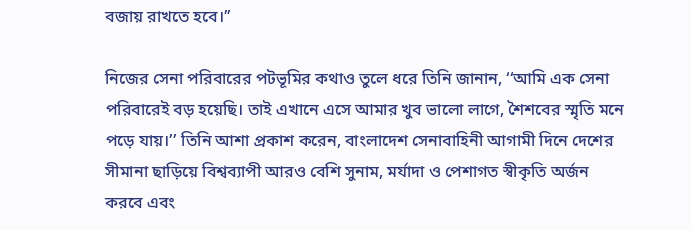বজায় রাখতে হবে।’’

নিজের সেনা পরিবারের পটভূমির কথাও তুলে ধরে তিনি জানান, ‘‘আমি এক সেনা পরিবারেই বড় হয়েছি। তাই এখানে এসে আমার খুব ভালো লাগে, শৈশবের স্মৃতি মনে পড়ে যায়।’’ তিনি আশা প্রকাশ করেন, বাংলাদেশ সেনাবাহিনী আগামী দিনে দেশের সীমানা ছাড়িয়ে বিশ্বব্যাপী আরও বেশি সুনাম, মর্যাদা ও পেশাগত স্বীকৃতি অর্জন করবে এবং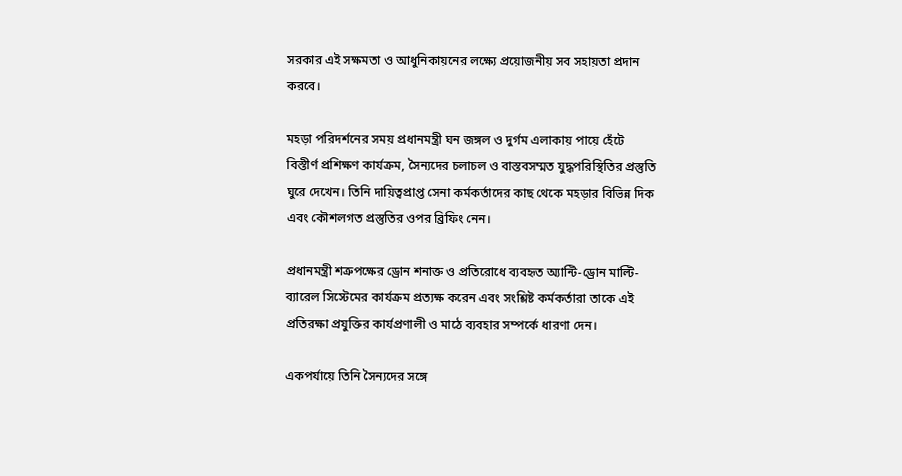সরকার এই সক্ষমতা ও আধুনিকায়নের লক্ষ্যে প্রয়োজনীয় সব সহায়তা প্রদান করবে।

মহড়া পরিদর্শনের সময় প্রধানমন্ত্রী ঘন জঙ্গল ও দুর্গম এলাকায় পায়ে হেঁটে বিস্তীর্ণ প্রশিক্ষণ কার্যক্রম, সৈন্যদের চলাচল ও বাস্তবসম্মত যুদ্ধপরিস্থিতির প্রস্তুতি ঘুরে দেখেন। তিনি দায়িত্বপ্রাপ্ত সেনা কর্মকর্তাদের কাছ থেকে মহড়ার বিভিন্ন দিক এবং কৌশলগত প্রস্তুতির ওপর ব্রিফিং নেন।

প্রধানমন্ত্রী শত্রুপক্ষের ড্রোন শনাক্ত ও প্রতিরোধে ব্যবহৃত অ্যান্টি-ড্রোন মাল্টি-ব্যারেল সিস্টেমের কার্যক্রম প্রত্যক্ষ করেন এবং সংশ্লিষ্ট কর্মকর্তারা তাকে এই প্রতিরক্ষা প্রযুক্তির কার্যপ্রণালী ও মাঠে ব্যবহার সম্পর্কে ধারণা দেন।

একপর্যায়ে তিনি সৈন্যদের সঙ্গে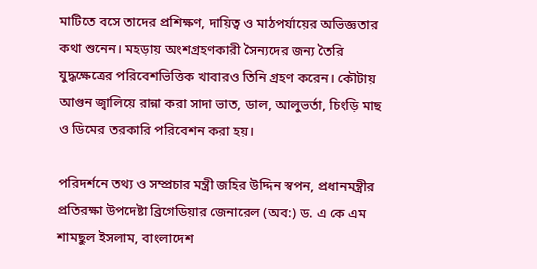মাটিতে বসে তাদের প্রশিক্ষণ, দায়িত্ব ও মাঠপর্যায়ের অভিজ্ঞতার কথা শুনেন। মহড়ায় অংশগ্রহণকারী সৈন্যদের জন্য তৈরি যুদ্ধক্ষেত্রের পরিবেশভিত্তিক খাবারও তিনি গ্রহণ করেন। কৌটায় আগুন জ্বালিয়ে রান্না করা সাদা ভাত, ডাল, আলুভর্তা, চিংড়ি মাছ ও ডিমের তরকারি পরিবেশন করা হয়।

পরিদর্শনে তথ্য ও সম্প্রচার মন্ত্রী জহির উদ্দিন স্বপন, প্রধানমন্ত্রীর প্রতিরক্ষা উপদেষ্টা ব্রিগেডিয়ার জেনারেল (অব:) ড. এ কে এম শামছুল ইসলাম, বাংলাদেশ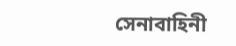সেনাবাহিনী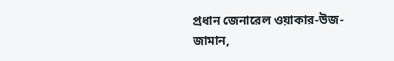প্রধান জেনারেল ওয়াকার-উজ-জামান,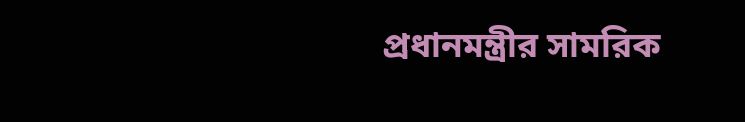প্রধানমন্ত্রীর সামরিক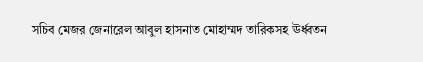সচিব মেজর জেনারেল আবুল হাসনাত মোহাম্মদ তারিকসহ ঊর্ধ্বতন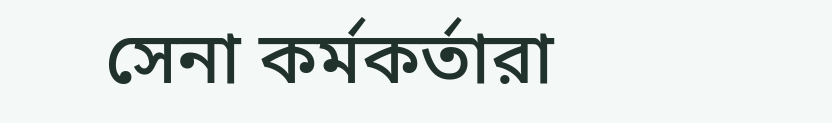সেনা কর্মকর্তারা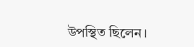উপস্থিত ছিলেন।